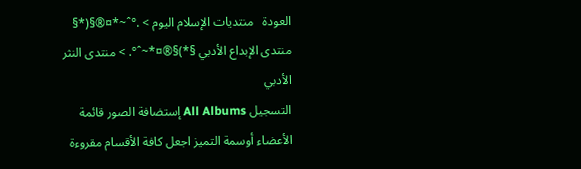العودة   منتديات الإسلام اليوم > .°ˆ~*¤®§(*§ منتدى الإبداع الأدبي §*)§®¤*~ˆ°. > منتدى النثر الأدبي
التسجيل All Albums إستضافة الصور قائمة الأعضاء أوسمة التميز اجعل كافة الأقسام مقروءة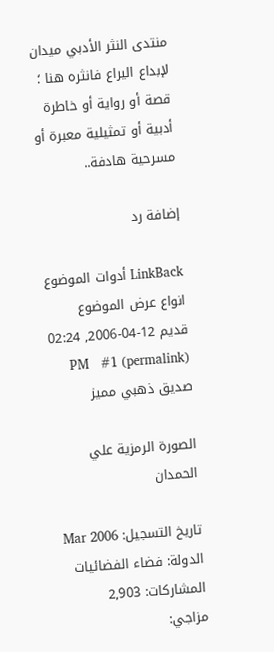منتدى النثر الأدبي ميدان لإبداع اليراع فانثره هنا ؛ قصة أو رواية أو خاطرة أدبية أو تمثيلية معبرة أو مسرحية هادفة..

إضافة رد

LinkBack أدوات الموضوع انواع عرض الموضوع
قديم 12-04-2006, 02:24 PM   #1 (permalink)
صديق ذهبي مميز

الصورة الرمزية علي الحمدان

تاريخ التسجيل: Mar 2006
الدولة: فضاء الفضائيات
المشاركات: 2,903
مزاجي: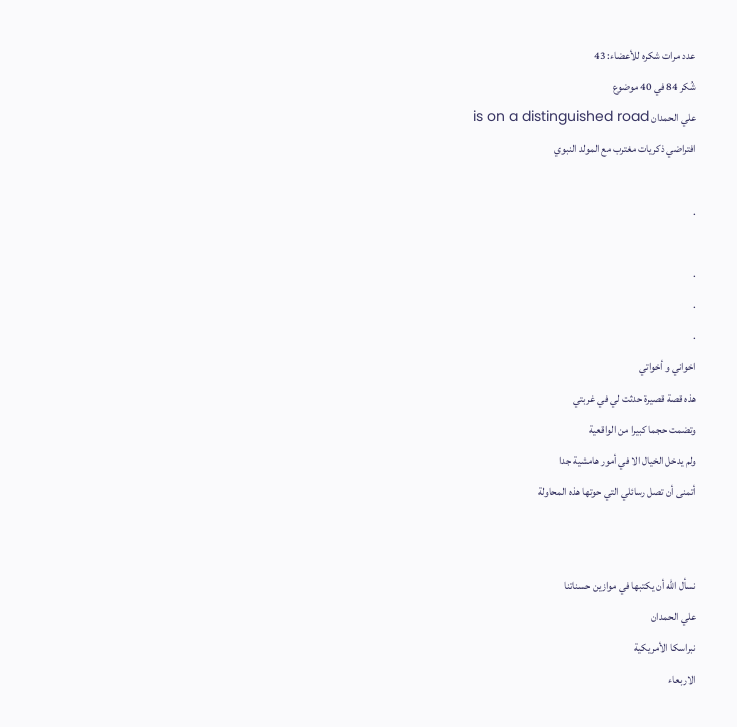عدد مرات شكره للأعضاء: 43
شُكر 84 في 40 موضوع
علي الحمدان is on a distinguished road
افتراضي ذكريات مغترب مع المولد النبوي

.

.
.
.
اخواني و أخواتي
هذه قصة قصيرة حدثت لي في غربتي
وتضمت حجما كبيرا من الواقعية
ولم يدخل الخيال الا في أمور هامشية جدا
أتمنى أن تصل رسائلي التي حوتها هذه المحاولة


نسأل الله أن يكتبها في موازين حسناتنا
علي الحمدان
نبراسكا الأمريكية
الاربعاء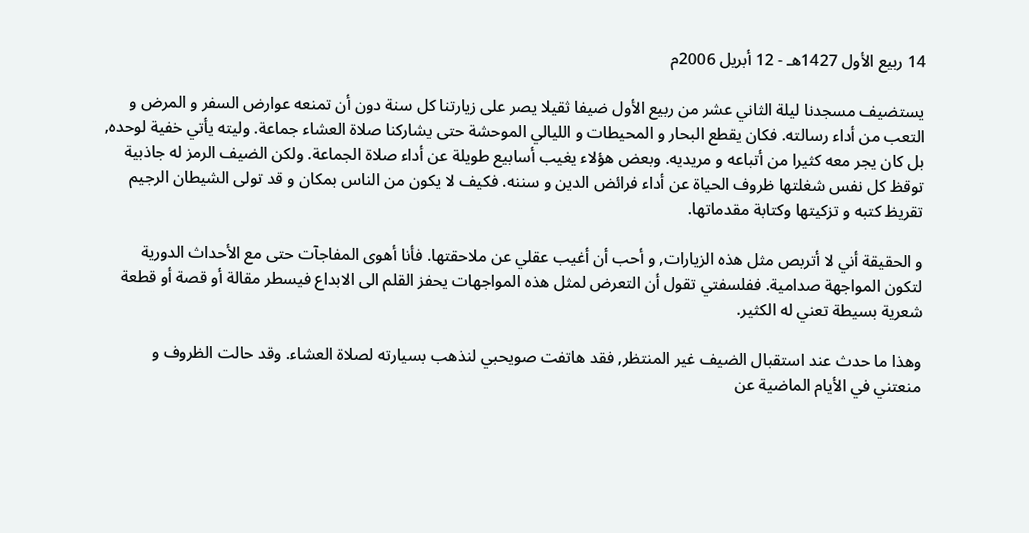14 ربيع الأول 1427هـ - 12 أبريل 2006م

يستضيف مسجدنا ليلة الثاني عشر من ربيع الأول ضيفا ثقيلا يصر على زيارتنا كل سنة دون أن تمنعه عوارض السفر و المرض و التعب من أداء رسالته. فكان يقطع البحار و المحيطات و الليالي الموحشة حتى يشاركنا صلاة العشاء جماعة. وليته يأتي خفية لوحده, بل كان يجر معه كثيرا من أتباعه و مريديه. وبعض هؤلاء يغيب أسابيع طويلة عن أداء صلاة الجماعة. ولكن الضيف الرمز له جاذبية توقظ كل نفس شغلتها ظروف الحياة عن أداء فرائض الدين و سننه. فكيف لا يكون من الناس بمكان و قد تولى الشيطان الرجيم تقريظ كتبه و تزكيتها وكتابة مقدماتها.

و الحقيقة أني لا أتربص مثل هذه الزيارات, و أحب أن أغيب عقلي عن ملاحقتها. فأنا أهوى المفاجآت حتى مع الأحداث الدورية لتكون المواجهة صدامية. ففلسفتي تقول أن التعرض لمثل هذه المواجهات يحفز القلم الى الابداع فيسطر مقالة أو قصة أو قطعة شعرية بسيطة تعني له الكثير.

وهذا ما حدث عند استقبال الضيف غير المنتظر, فقد هاتفت صويحبي لنذهب بسيارته لصلاة العشاء. وقد حالت الظروف و منعتني في الأيام الماضية عن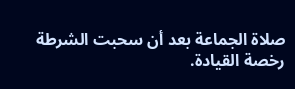صلاة الجماعة بعد أن سحبت الشرطة رخصة القيادة.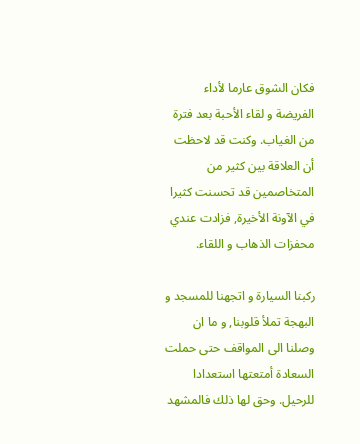فكان الشوق عارما لأداء الفريضة و لقاء الأحبة بعد فترة من الغياب. وكنت قد لاحظت أن العلاقة بين كثير من المتخاصمين قد تحسنت كثيرا في الآونة الأخيرة, فزادت عندي محفزات الذهاب و اللقاء.

ركبنا السيارة و اتجهنا للمسجد و البهجة تملأ قلوبنا, و ما ان وصلنا الى المواقف حتى حملت السعادة أمتعتها استعدادا للرحيل. وحق لها ذلك فالمشهد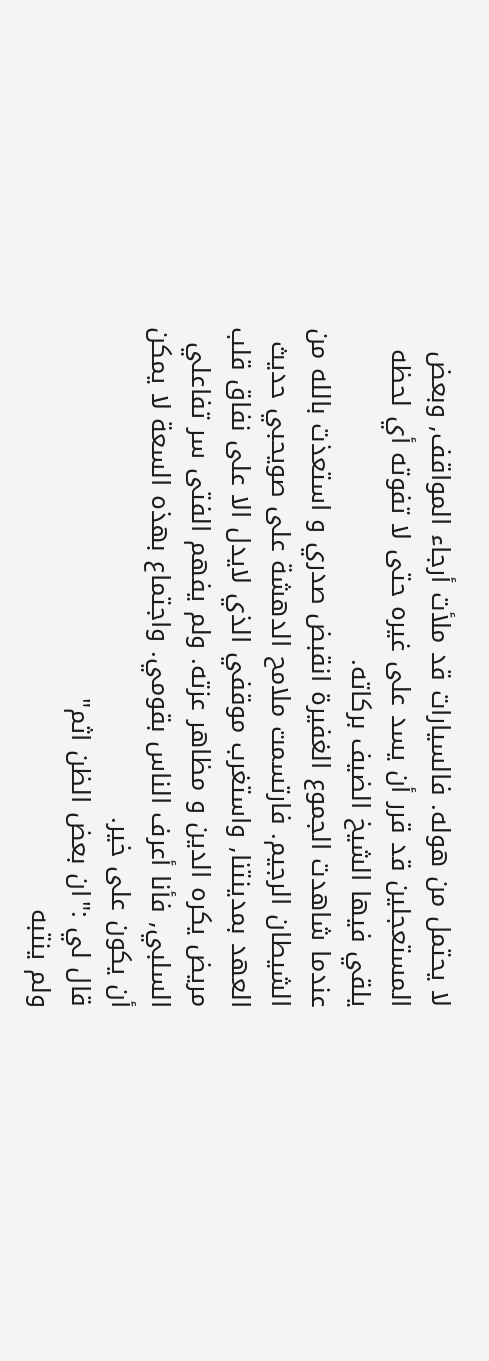لا يحتمل من هوله. فالسيارات قد ملأت أرجاء المواقف, وبعض المستعجلين قد قرر أن يسد على غيره حتى لا تفوته أي لحظه يلقي فيها الشيخ الضيف بركاته.
عندما شاهدت الجموع الغفيرة انقبض صدري و استعذت بالله من الشيطان الرجيم. فارتسمت ملامح الدهشة على صويحبي حديث العهد بمدينتنا, واستغرب موقفي الذي لايدل الا على نفاق قلب مريض يكره الدين و مظاهر عزته. ولم يفهم الفتى سر تفاعلي السلبي, فأنا أعرف الناس بقومي. واجتماع بهذه السعة لا يمكن أن يكون على خير.
قال لي :"ان بعض الظن اثم"
ولم ينتبه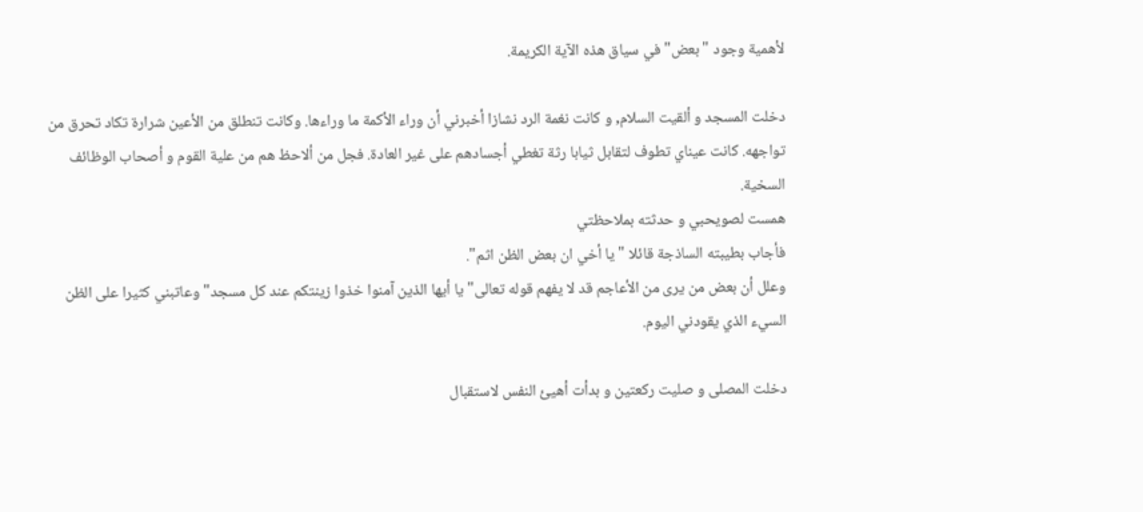لأهمية وجود "بعض" في سياق هذه الآية الكريمة.

دخلت المسجد و ألقيت السلام, و كانت نغمة الرد نشازا أخبرني أن وراء الأكمة ما وراءها. وكانت تنطلق من الأعين شرارة تكاد تحرق من تواجهه. كانت عيناي تطوف لتقابل ثيابا رثة تغطي أجسادهم على غير العادة. فجل من ألاحظ هم من علية القوم و أصحاب الوظائف السخية.
همست لصويحبي و حدثته بملاحظتي
فأجاب بطيبته الساذجة قائلا " يا أخي ان بعض الظن اثم".
وعلل أن بعض من يرى من الأعاجم قد لا يفهم قوله تعالى"يا أيها الذين آمنوا خذوا زينتكم عند كل مسجد" وعاتبني كثيرا على الظن السيء الذي يقودني اليوم.

دخلت المصلى و صليت ركعتين و بدأت أهيئ النفس لاستقبال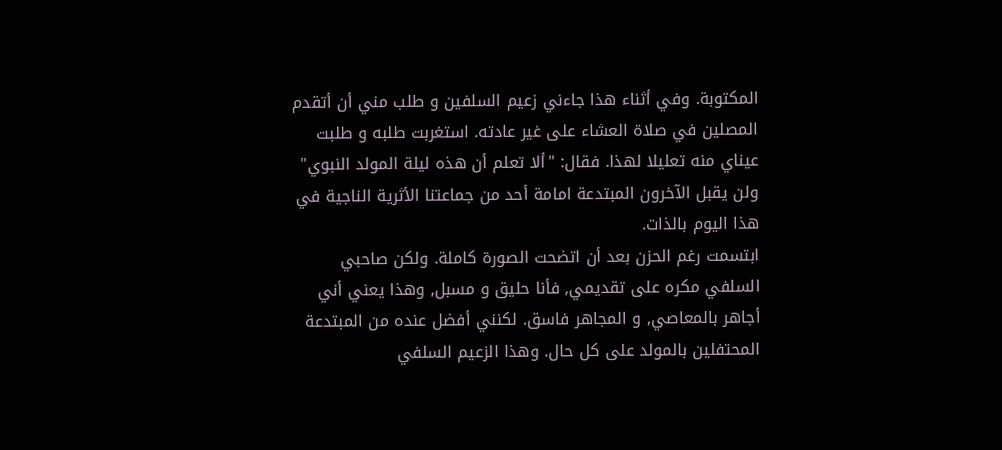المكتوبة. وفي أثناء هذا جاءني زعيم السلفين و طلب مني أن أتقدم المصلين في صلاة العشاء على غير عادته. استغربت طلبه و طلبت عيناي منه تعليلا لهذا. فقال: "ألا تعلم أن هذه ليلة المولد النبوي" ولن يقبل الآخرون المبتدعة امامة أحد من جماعتنا الأثرية الناجية في هذا اليوم بالذات.
ابتسمت رغم الحزن بعد أن اتضحت الصورة كاملة. ولكن صاحبي السلفي مكره على تقديمي, فأنا حليق و مسبل, وهذا يعني أني أجاهر بالمعاصي, و المجاهر فاسق. لكنني أفضل عنده من المبتدعة المحتفلين بالمولد على كل حال. وهذا الزعيم السلفي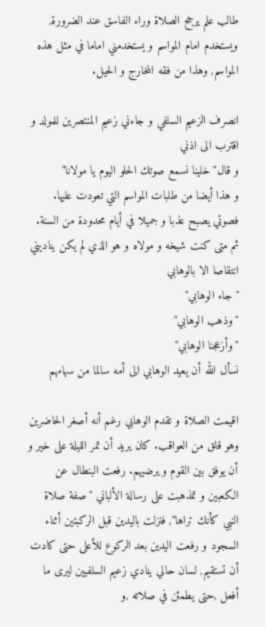طالب علم يرجح الصلاة وراء الفاسق عند الضرورة, ويستخدم امام المواسم و يستخدمني اماما في مثل هذه المواسم, وهذا من فقه المخارج و الحيل.

انصرف الزعيم السلفي و جاءني زعيم المنتصرين للمولد و اقترب الى اذني
و قال" خلينا نسمع صوتك الحلو اليوم يا مولانا"
و هذا أيضا من طلبات المواسم التي تعودت عليها. فصوتي يصبح عذبا و جميلا في أيام محدودة من السنة.
ثم متى كنت شيخه و مولاه و هو الذي لم يكن يناديني انتقاصا الا بالوهابي
" جاء الوهابي"
"وذهب الوهابي"
"وأزعجنا الوهابي"
نسأل الله أن يعيد الوهابي الى أمه سالما من سهامهم

اقيمت الصلاة و تقدم الوهابي رغم أنه أصغر الحاضرين وهو قلق من العواقب. كان يريد أن تمر الليلة على خير و أن يوفق بين القوم و يرضيهم. رفعت البنطال عن الكعبين و تمذهبت على رسالة الألباني "صفة صلاة النبي كأنك تراها", فنزلت باليدين قبل الركبتين أثناء السجود و رفعت اليدين بعد الركوع للأعلى حتى كادت أن تستقيم, لسان حالي ينادي زعيم السلفيين ليرى ما أفعل ,حتى يطمئن في صلاته ,و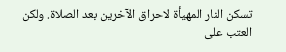تسكن النار المهيأة لاحراق الآخرين بعد الصلاة. ولكن العتب على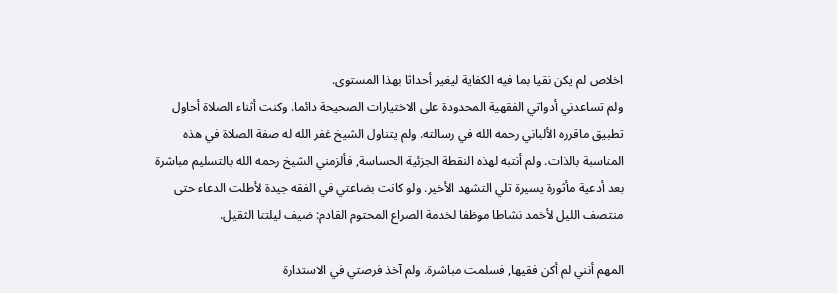اخلاص لم يكن نقيا بما فيه الكفاية ليغير أحداثا بهذا المستوى.
ولم تساعدني أدواتي الفقهية المحدودة على الاختيارات الصحيحة دائما. وكنت أثناء الصلاة أحاول تطبيق ماقرره الألباني رحمه الله في رسالته. ولم يتناول الشيخ غفر الله له صفة الصلاة في هذه المناسبة بالذات. ولم أنتبه لهذه النقطة الجزئية الحساسة, فألزمني الشيخ رحمه الله بالتسليم مباشرة بعد أدعية مأثورة يسيرة تلي التشهد الأخير. ولو كانت بضاعتي في الفقه جيدة لأطلت الدعاء حتى منتصف الليل لأخمد نشاطا موظفا لخدمة الصراع المحتوم القادم: ضيف ليلتنا الثقيل.

المهم أنني لم أكن فقيها, فسلمت مباشرة. ولم آخذ فرصتي في الاستدارة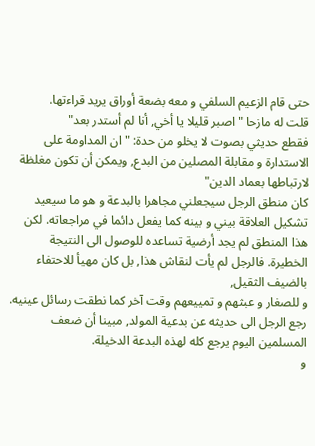حتى قام الزعيم السلفي و معه بضعة أوراق يريد قراءتها.
قلت له مازحا "اصبر قليلا يا أخي, أنا لم أستدر بعد"
فقطع حديثي بصوت لا يخلو من حدة: " ان المداومة على الاستدارة و مقابلة المصلين من البدع, ويمكن أن تكون مغلظة لارتباطها بعماد الدين"
كان منطق الرجل سيجعلني مجاهرا بالبدعة و هو ما سيعيد تشكيل العلاقة بيني و بينه كما يفعل دائما في مراجعاته. لكن هذا المنطق لم يجد أرضية تساعده للوصول الى النتيجة الخطيرة. فالرجل لم يأت لنقاش هذا, بل كان مهيأ للاحتفاء بالضيف الثقيل,
و للصغار و عبثهم و تمييعهم وقت آخر كما نطقت رسائل عينيه.
رجع الرجل الى حديثه عن بدعية المولد, مبينا أن ضعف المسلمين اليوم يرجع كله لهذه البدعة الدخيلة.
و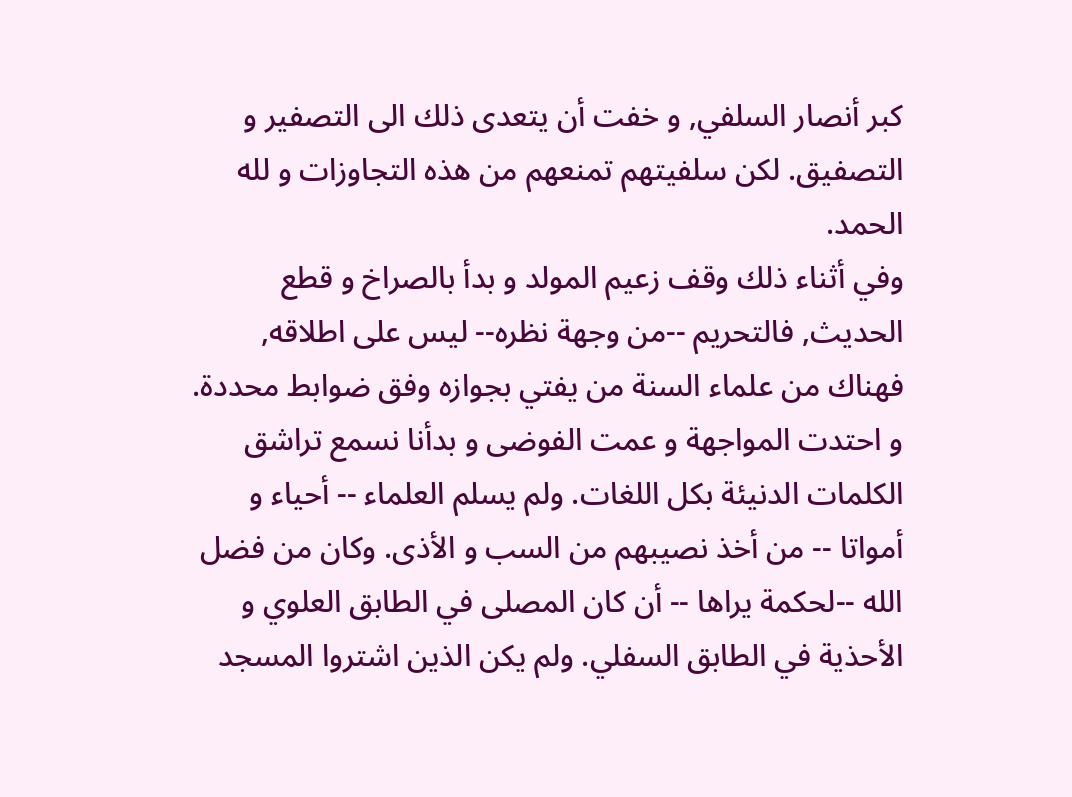كبر أنصار السلفي, و خفت أن يتعدى ذلك الى التصفير و التصفيق. لكن سلفيتهم تمنعهم من هذه التجاوزات و لله الحمد.
وفي أثناء ذلك وقف زعيم المولد و بدأ بالصراخ و قطع الحديث, فالتحريم --من وجهة نظره-- ليس على اطلاقه, فهناك من علماء السنة من يفتي بجوازه وفق ضوابط محددة.
و احتدت المواجهة و عمت الفوضى و بدأنا نسمع تراشق الكلمات الدنيئة بكل اللغات. ولم يسلم العلماء -- أحياء و أمواتا -- من أخذ نصيبهم من السب و الأذى. وكان من فضل الله --لحكمة يراها -- أن كان المصلى في الطابق العلوي و الأحذية في الطابق السفلي. ولم يكن الذين اشتروا المسجد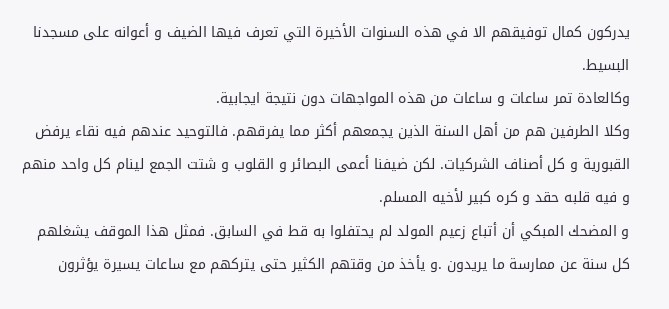يدركون كمال توفيقهم الا في هذه السنوات الأخيرة التي تعرف فيها الضيف و أعوانه على مسجدنا البسيط.
وكالعادة تمر ساعات و ساعات من هذه المواجهات دون نتيجة ايجابية.
وكلا الطرفين هم من أهل السنة الذين يجمعهم أكثر مما يفرقهم. فالتوحيد عندهم فيه نقاء يرفض القبورية و كل أصناف الشركيات. لكن ضيفنا أعمى البصائر و القلوب و شتت الجمع لينام كل واحد منهم و فيه قلبه حقد و كره كبير لأخيه المسلم.
و المضحك المبكي أن أتباع زعيم المولد لم يحتفلوا به قط في السابق. فمثل هذا الموقف يشغلهم كل سنة عن ممارسة ما يريدون .و يأخذ من وقتهم الكثير حتى يتركهم مع ساعات يسيرة يؤثرون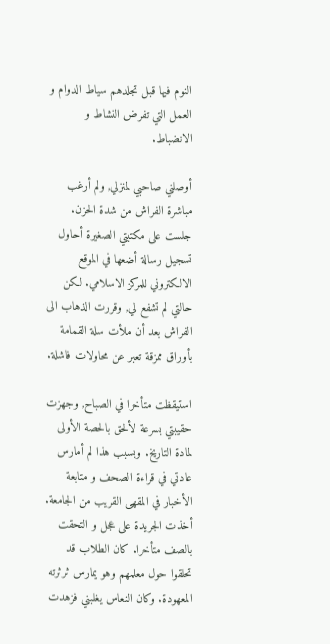النوم فيها قبل تجلدهم سياط الدوام و العمل التي تفرض النشاط و الانضباط.

أوصلني صاحبي لمنزلي, ولم أرغب مباشرة الفراش من شدة الحزن. جلست على مكتبتي الصغيرة أحاول تسجيل رسالة أضعها في الموقع الالكتروني للمركز الاسلامي. لكن حالتي لم تشفع لي, وقررت الذهاب الى الفراش بعد أن ملأت سلة القمامة بأوراق ممزقة تعبر عن محاولات فاشلة.

استيقظت متأخرا في الصباح, وجهزت حقيبتي بسرعة لألحق بالحصة الأولى لمادة التاريخ. وبسبب هذا لم أمارس عادتي في قراءة الصحف و متابعة الأخبار في المقهى القريب من الجامعة. أخذت الجريدة على عجل و التحقت بالصف متأخرا. كان الطلاب قد تحلقوا حول معلمهم وهو يمارس ثرثرته المعهودة. وكان النعاس يغلبني فزهدت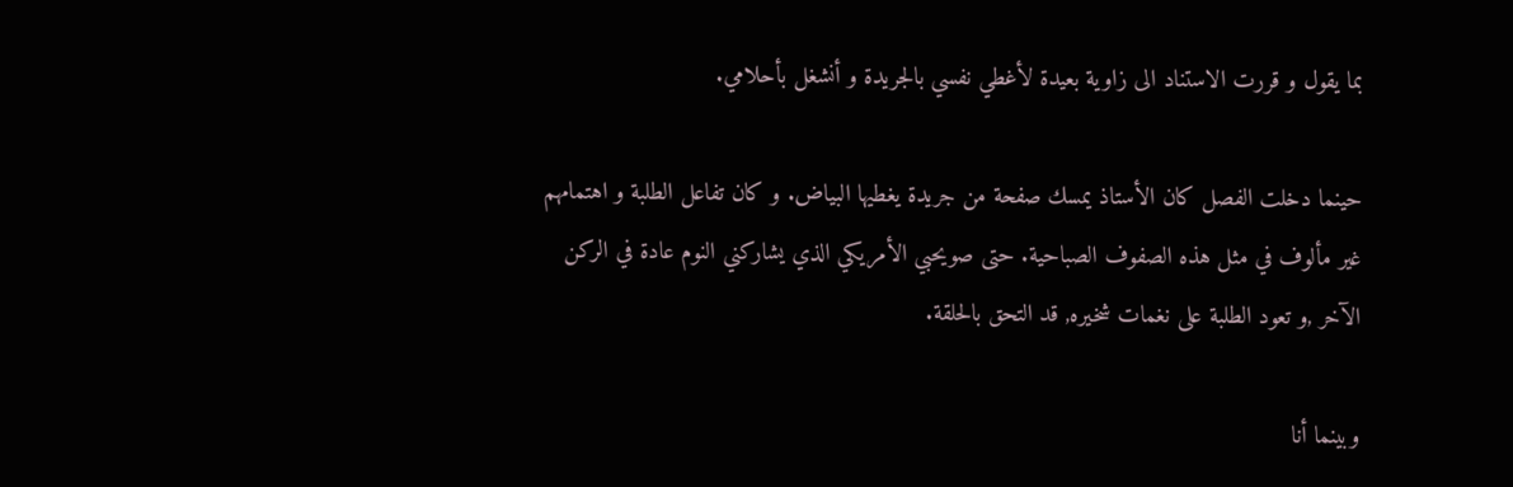بما يقول و قررت الاستناد الى زاوية بعيدة لأغطي نفسي بالجريدة و أنشغل بأحلامي.

حينما دخلت الفصل كان الأستاذ يمسك صفحة من جريدة يغطيها البياض. و كان تفاعل الطلبة و اهتمامهم غير مألوف في مثل هذه الصفوف الصباحية. حتى صويحبي الأمريكي الذي يشاركني النوم عادة في الركن الآخر ,و تعود الطلبة على نغمات شخيره, قد التحق بالحلقة.

وبينما أنا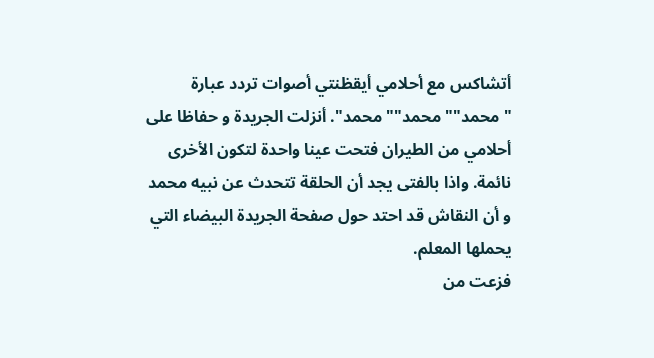أتشاكس مع أحلامي أيقظنتي أصوات تردد عبارة "محمد""محمد""محمد". أنزلت الجريدة و حفاظا على أحلامي من الطيران فتحت عينا واحدة لتكون الأخرى نائمة. واذا بالفتى يجد أن الحلقة تتحدث عن نبيه محمد و أن النقاش قد احتد حول صفحة الجريدة البيضاء التي يحملها المعلم.
فزعت من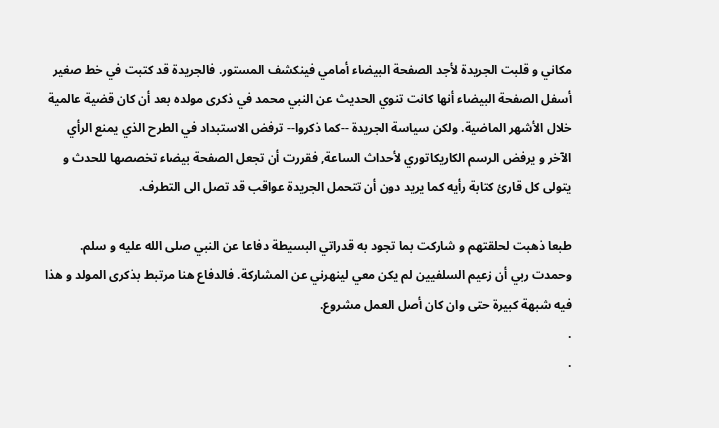مكاني و قلبت الجريدة لأجد الصفحة البيضاء أمامي فينكشف المستور. فالجريدة قد كتبت في خط صغير أسفل الصفحة البيضاء أنها كانت تنوي الحديث عن النبي محمد في ذكرى مولده بعد أن كان قضية عالمية خلال الأشهر الماضية. ولكن سياسة الجريدة --كما ذكروا-- ترفض الاستبداد في الطرح الذي يمنع الرأي الآخر و يرفض الرسم الكاريكاتوري لأحداث الساعة, فقررت أن تجعل الصفحة بيضاء تخصصها للحدث و يتولى كل قارئ كتابة رأيه كما يريد دون أن تتحمل الجريدة عواقب قد تصل الى التطرف.

طبعا ذهبت لحلقتهم و شاركت بما تجود به قدراتي البسيطة دفاعا عن النبي صلى الله عليه و سلم. وحمدت ربي أن زعيم السلفيين لم يكن معي لينهرني عن المشاركة. فالدفاع هنا مرتبط بذكرى المولد و هذا فيه شبهة كبيرة حتى وان كان أصل العمل مشروع.
.
.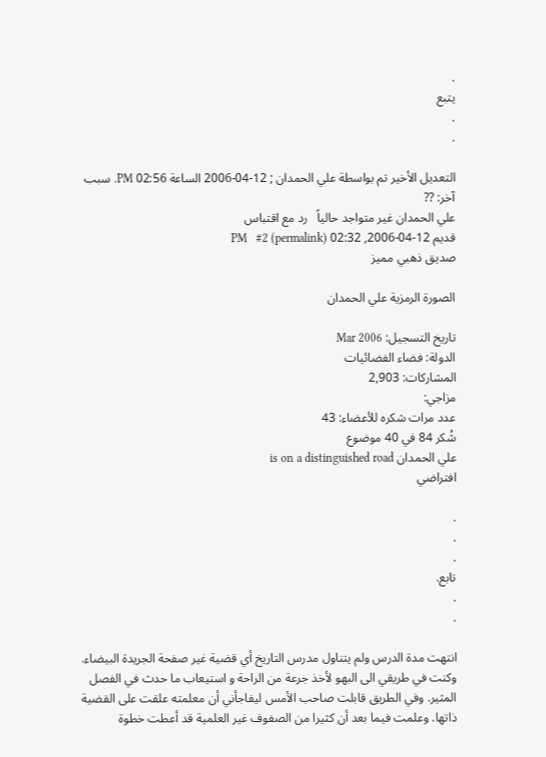.
يتبع
.
.

التعديل الأخير تم بواسطة علي الحمدان ; 12-04-2006 الساعة 02:56 PM. سبب آخر: ??
علي الحمدان غير متواجد حالياً   رد مع اقتباس
قديم 12-04-2006, 02:32 PM   #2 (permalink)
صديق ذهبي مميز

الصورة الرمزية علي الحمدان

تاريخ التسجيل: Mar 2006
الدولة: فضاء الفضائيات
المشاركات: 2,903
مزاجي:
عدد مرات شكره للأعضاء: 43
شُكر 84 في 40 موضوع
علي الحمدان is on a distinguished road
افتراضي

.
.
.
تابع.
.
.

انتهت مدة الدرس ولم يتناول مدرس التاريخ أي قضية غير صفحة الجريدة البيضاء. وكنت في طريقي الى البهو لأخذ جرعة من الراحة و استيعاب ما حدث في الفصل المثير. وفي الطريق قابلت صاحب الأمس ليفاجأني أن معلمته علقت على القضية ذاتها. وعلمت فيما بعد أن كثيرا من الصفوف غير العلمية قد أعطت خطوة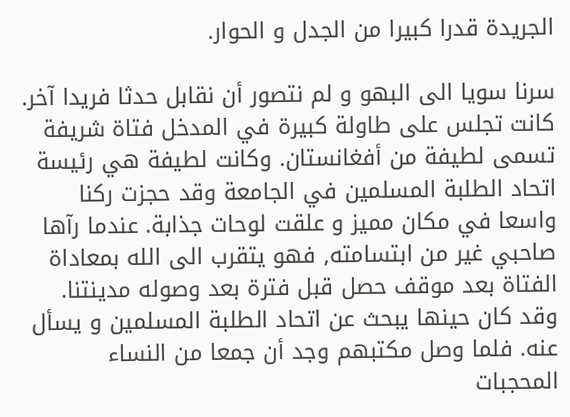الجريدة قدرا كبيرا من الجدل و الحوار.

سرنا سويا الى البهو و لم نتصور أن نقابل حدثا فريدا آخر. كانت تجلس على طاولة كبيرة في المدخل فتاة شريفة تسمى لطيفة من أفغانستان. وكانت لطيفة هي رئيسة اتحاد الطلبة المسلمين في الجامعة وقد حجزت ركنا واسعا في مكان مميز و علقت لوحات جذابة. عندما رآها صاحبي غير من ابتسامته, فهو يتقرب الى الله بمعاداة الفتاة بعد موقف حصل قبل فترة بعد وصوله مدينتنا. وقد كان حينها يبحث عن اتحاد الطلبة المسلمين و يسأل عنه. فلما وصل مكتبهم وجد أن جمعا من النساء المحجبات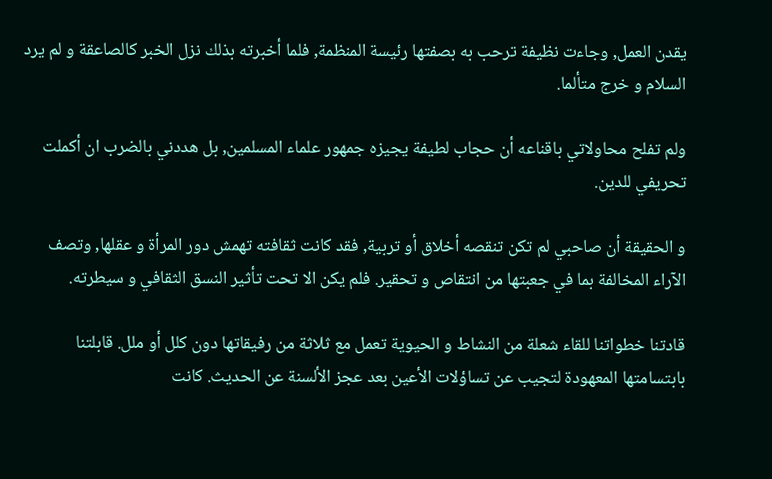يقدن العمل, وجاءت نظيفة ترحب به بصفتها رئيسة المنظمة, فلما أخبرته بذلك نزل الخبر كالصاعقة و لم يرد السلام و خرج متألما.

ولم تفلح محاولاتي باقناعه أن حجاب لطيفة يجيزه جمهور علماء المسلمين, بل هددني بالضرب ان أكملت تحريفي للدين.

و الحقيقة أن صاحبي لم تكن تنقصه أخلاق أو تربية, فقد كانت ثقافته تهمش دور المرأة و عقلها, وتصف الآراء المخالفة بما في جعبتها من انتقاص و تحقير. فلم يكن الا تحت تأثير النسق الثقافي و سيطرته.

قادتنا خطواتنا للقاء شعلة من النشاط و الحيوية تعمل مع ثلاثة من رفيقاتها دون كلل أو ملل. قابلتنا بابتسامتها المعهودة لتجيب عن تساؤلات الأعين بعد عجز الألسنة عن الحديث. كانت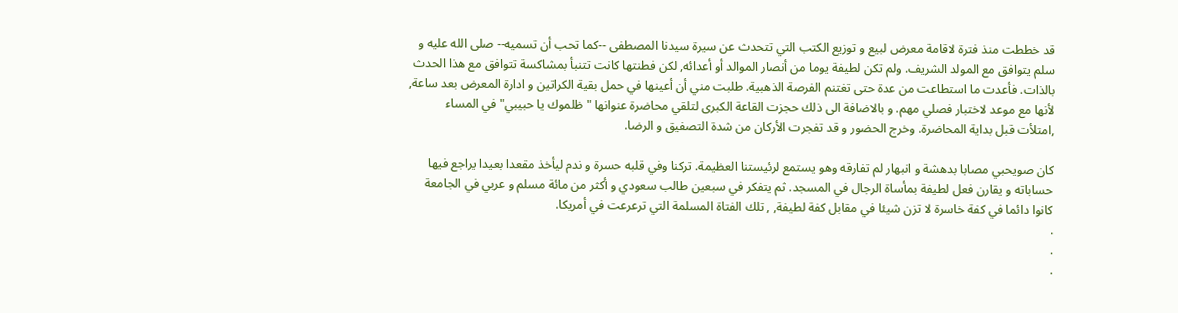قد خططت منذ فترة لاقامة معرض لبيع و توزيع الكتب التي تتحدث عن سيرة سيدنا المصطفى --كما تحب أن تسميه-- صلى الله عليه و سلم يتوافق مع المولد الشريف. ولم تكن لطيفة يوما من أنصار الموالد أو أعدائه, لكن فطنتها كانت تتنبأ بمشاكسة تتوافق مع هذا الحدث بالذات. فأعدت ما استطاعت من عدة حتى تغتنم الفرصة الذهبية. طلبت مني أن أعينها في حمل بقية الكراتين و ادارة المعرض بعد ساعة, لأنها مع موعد لاختبار فصلي مهم. و بالاضافة الى ذلك حجزت القاعة الكبرى لتلقي محاضرة عنوانها "ظلموك يا حبيبي" في المساء ,امتلأت قبل بداية المحاضرة. وخرج الحضور و قد تفجرت الأركان من شدة التصفيق و الرضا.

كان صويحبي مصابا بدهشة و انبهار لم تفارقه وهو يستمع لرئيستنا العظيمة. تركنا وفي قلبه حسرة و ندم ليأخذ مقعدا بعيدا يراجع فيها حساباته و يقارن فعل لطيفة بمأساة الرجال في المسجد. ثم يتفكر في سبعين طالب سعودي و أكثر من مائة مسلم و عربي في الجامعة كانوا دائما في كفة خاسرة لا تزن شيئا في مقابل كفة لطيفة, , تلك الفتاة المسلمة التي ترعرعت في أمريكا.
.
.
.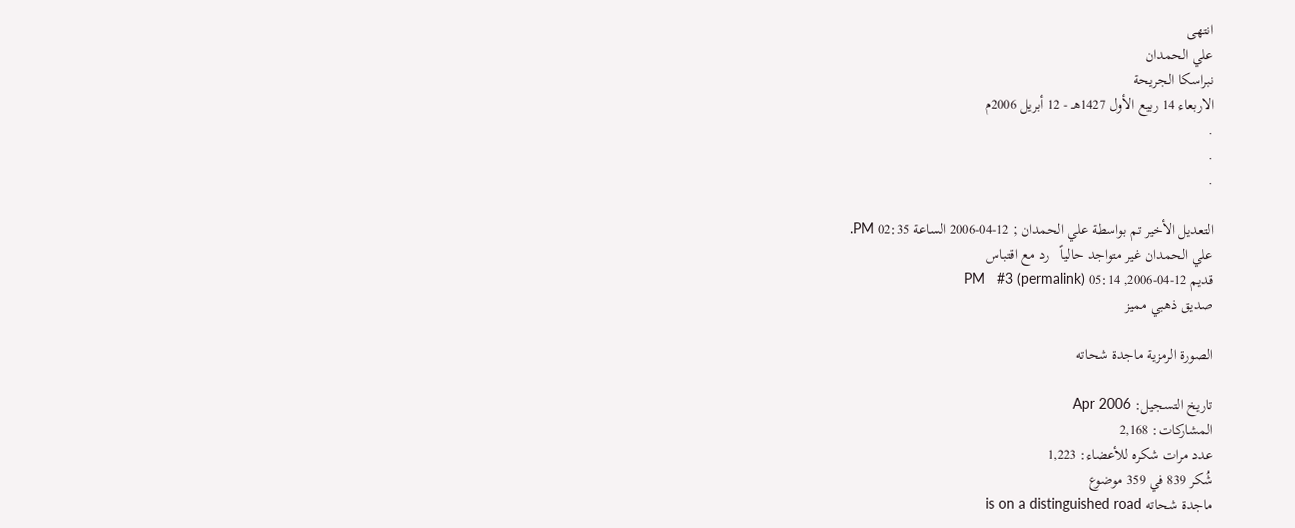انتهى
علي الحمدان
نبراسكا الجريحة
الاربعاء 14 ربيع الأول 1427هـ - 12 أبريل 2006م
.
.
.

التعديل الأخير تم بواسطة علي الحمدان ; 12-04-2006 الساعة 02:35 PM.
علي الحمدان غير متواجد حالياً   رد مع اقتباس
قديم 12-04-2006, 05:14 PM   #3 (permalink)
صديق ذهبي مميز

الصورة الرمزية ماجدة شحاته

تاريخ التسجيل: Apr 2006
المشاركات: 2,168
عدد مرات شكره للأعضاء: 1,223
شُكر 839 في 359 موضوع
ماجدة شحاته is on a distinguished road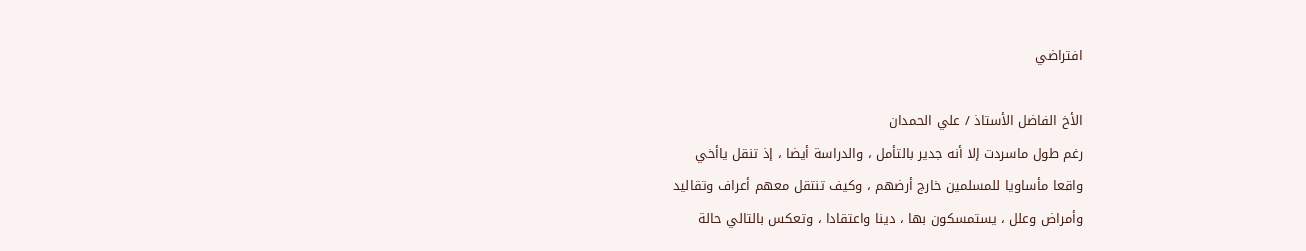افتراضي

الأخ الفاضل الأستاذ / علي الحمدان
رغم طول ماسردت إلا أنه جدير بالتأمل ، والدراسة أيضا ، إذ تنقل ياأخي
واقعا مأساويا للمسلمين خارج أرضهم ، وكيف تنتقل معهم أعراف وتقاليد
وأمراض وعلل ، يستمسكون بها ، دينا واعتقادا ، وتعكس بالتالي حالة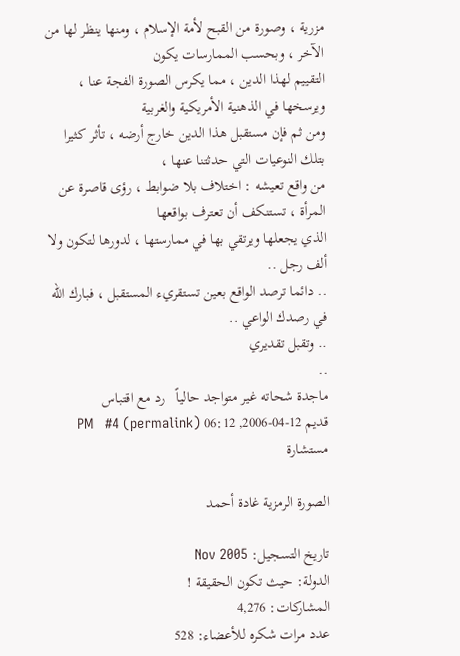مزرية ، وصورة من القبح لأمة الإسلام ، ومنها ينظر لها من الآخر ، وبحسب الممارسات يكون
التقييم لهذا الدين ، مما يكرس الصورة الفجة عنا ، ويرسخها في الذهنية الأمريكية والغربية
ومن ثم فإن مستقبل هذا الدين خارج أرضه ، تأثر كثيرا بتلك النوعيات التي حدثتنا عنها ،
من واقع تعيشه : اختلاف بلا ضوابط ، رؤى قاصرة عن المرأة ، تستنكف أن تعترف بواقعها
الذي يجعلها ويرتقي بها في ممارستها ، لدورها لتكون ولا ألف رجل ..
.. دائما ترصد الواقع بعين تستقريء المستقبل ، فبارك الله في رصدك الواعي ..
.. وتقبل تقديري
..
ماجدة شحاته غير متواجد حالياً   رد مع اقتباس
قديم 12-04-2006, 06:12 PM   #4 (permalink)
مستشارة

الصورة الرمزية غادة أحمد

تاريخ التسجيل: Nov 2005
الدولة: حيث تكون الحقيقة !
المشاركات: 4,276
عدد مرات شكره للأعضاء: 528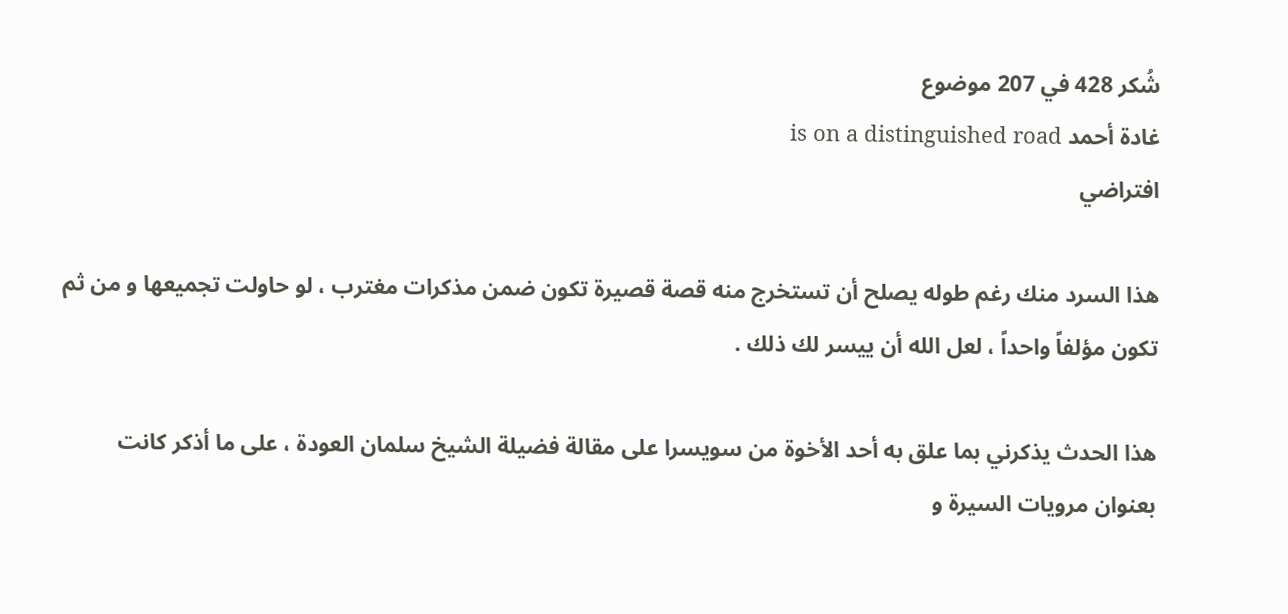شُكر 428 في 207 موضوع
غادة أحمد is on a distinguished road
افتراضي

هذا السرد منك رغم طوله يصلح أن تستخرج منه قصة قصيرة تكون ضمن مذكرات مغترب ، لو حاولت تجميعها و من ثم تكون مؤلفاً واحداً ، لعل الله أن ييسر لك ذلك .

هذا الحدث يذكرني بما علق به أحد الأخوة من سويسرا على مقالة فضيلة الشيخ سلمان العودة ، على ما أذكر كانت بعنوان مرويات السيرة و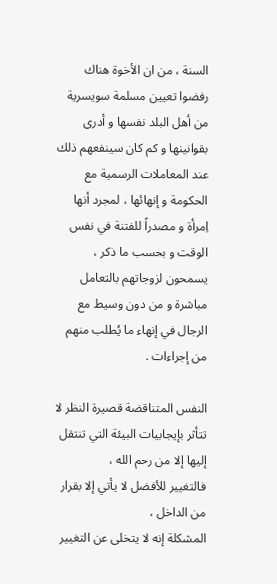السنة ، من ان الأخوة هناك رفضوا تعيين مسلمة سويسرية من أهل البلد نفسها و أدرى بقوانينها و كم كان سينفعهم ذلك عند المعاملات الرسمية مع الحكومة و إنهائها ، لمجرد أنها اِمرأة و مصدراً للفتنة في نفس الوقت و بحسب ما ذكر ، يسمحون لزوجاتهم بالتعامل مباشرة و من دون وسيط مع الرجال في إنهاء ما يُطلب منهم من إجراءات .

النفس المتناقضة قصيرة النظر لا تتأثر بإيجابيات البيئة التي تنتقل إليها إلا من رحم الله ،
فالتغيير للأفضل لا يأتي إلا بقرار من الداخل ،
المشكلة إنه لا يتخلى عن التغيير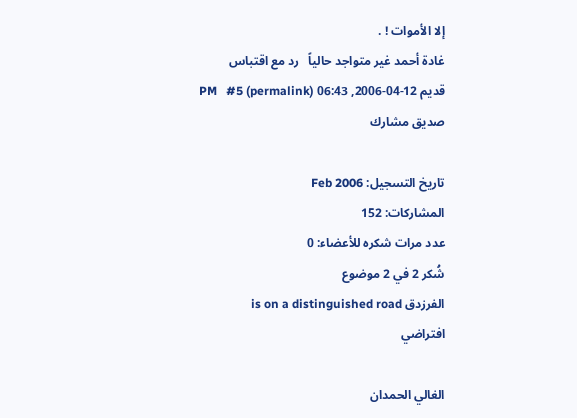إلا الأموات ! .
غادة أحمد غير متواجد حالياً   رد مع اقتباس
قديم 12-04-2006, 06:43 PM   #5 (permalink)
صديق مشارك

تاريخ التسجيل: Feb 2006
المشاركات: 152
عدد مرات شكره للأعضاء: 0
شُكر 2 في 2 موضوع
الفرزدق is on a distinguished road
افتراضي

الغالي الحمدان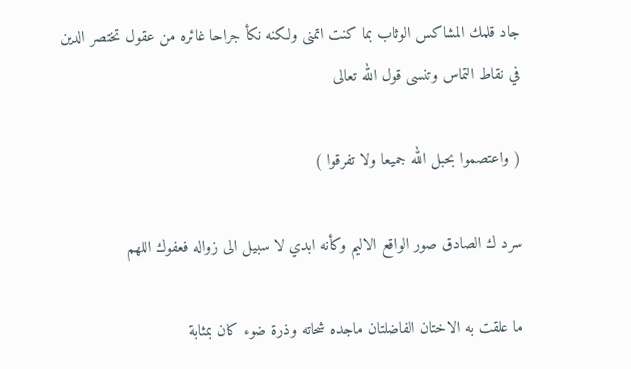جاد قلمك المشاكس الوثاب بما كنت اتمنى ولكنه نكأ جراحا غائره من عقول تختصر الدين في نقاط التماس وتنسى قول الله تعالى

( واعتصموا بحبل الله جميعا ولا تفرقوا )

سرد ك الصادق صور الواقع الاليم وكأنه ابدي لا سبيل الى زواله فعفوك اللهم

ما علقت به الاختان الفاضلتان ماجده شحاته وذرة ضوء كان بمثابة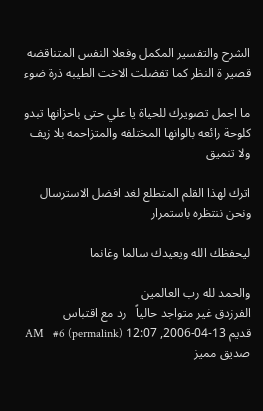الشرح والتفسير المكمل وفعلا النفس المتناقضه قصير ة النظر كما تفضلت الاخت الطيبه ذرة ضوء

ما اجمل تصويرك للحياة يا علي حتى باحزانها تبدو كلوحة رائعه بالوانها المختلفه والمتزاحمه بلا زيف ولا تنميق

اترك لهذا القلم المتطلع لغد افضل الاسترسال ونحن ننتظره باستمرار

ليحفظك الله ويعيدك سالما وغانما

والحمد لله رب العالمين
الفرزدق غير متواجد حالياً   رد مع اقتباس
قديم 13-04-2006, 12:07 AM   #6 (permalink)
صديق مميز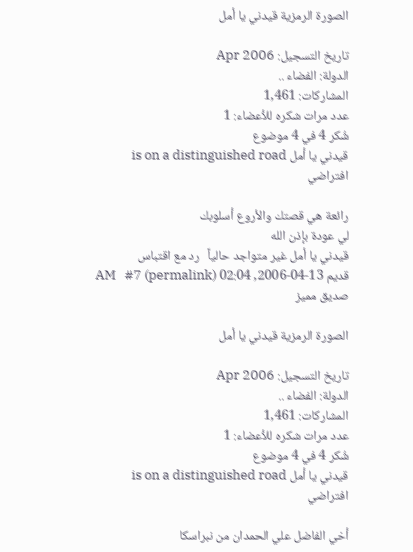الصورة الرمزية قيدني يا أمل

تاريخ التسجيل: Apr 2006
الدولة: الفضاء ..
المشاركات: 1,461
عدد مرات شكره للأعضاء: 1
شُكر 4 في 4 موضوع
قيدني يا أمل is on a distinguished road
افتراضي

رائعة هي قصتك والأروع أسلوبك
لي عودة بإذن الله
قيدني يا أمل غير متواجد حالياً   رد مع اقتباس
قديم 13-04-2006, 02:04 AM   #7 (permalink)
صديق مميز

الصورة الرمزية قيدني يا أمل

تاريخ التسجيل: Apr 2006
الدولة: الفضاء ..
المشاركات: 1,461
عدد مرات شكره للأعضاء: 1
شُكر 4 في 4 موضوع
قيدني يا أمل is on a distinguished road
افتراضي

أخي الفاضل علي الحمدان من نبراسكا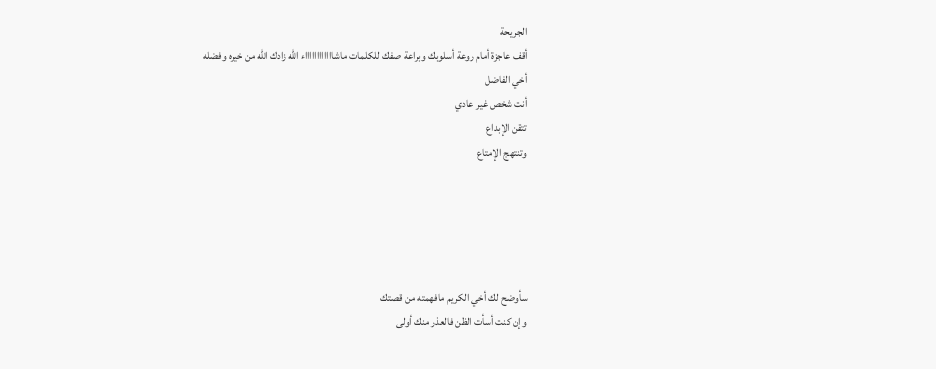الجريحة
أقف عاجزة أمام روعة أسلوبك وبراعة صفك للكلمات ماشااااااااااااء الله زادك الله من خيره وفضله
أخي الفاضل
أنت شخص غير عادي
تتقن الإبداع
وتنتهج الإمتاع





سأوضح لك أخي الكريم مافهمته من قصتك
وإن كنت أسأت الظن فالعذر منك أولى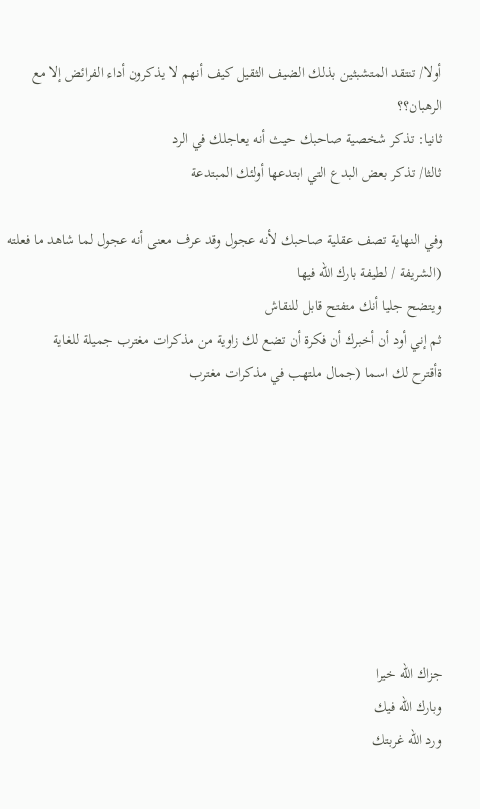أولا/ تنتقد المتشبثين بذلك الضيف الثقيل كيف أنهم لا يذكرون أداء الفرائض إلا مع الرهبان؟؟
ثانيا: تذكر شخصية صاحبك حيث أنه يعاجلك في الرد
ثالثا/ تذكر بعض البدع التي ابتدعها أولئك المبتدعة

وفي النهاية تصف عقلية صاحبك لأنه عجول وقد عرف معنى أنه عجول لما شاهد ما فعلته (الشريفة / لطيفة بارك الله فيها
ويتضح جليا أنك متفتح قابل للنقاش
ثم إني أود أن أخبرك أن فكرة أن تضع لك زاوية من مذكرات مغترب جميلة للغاية
ةأقترح لك اسما (جمال ملتهب في مذكرات مغترب








جزاك الله خيرا
وبارك الله فيك
ورد الله غربتك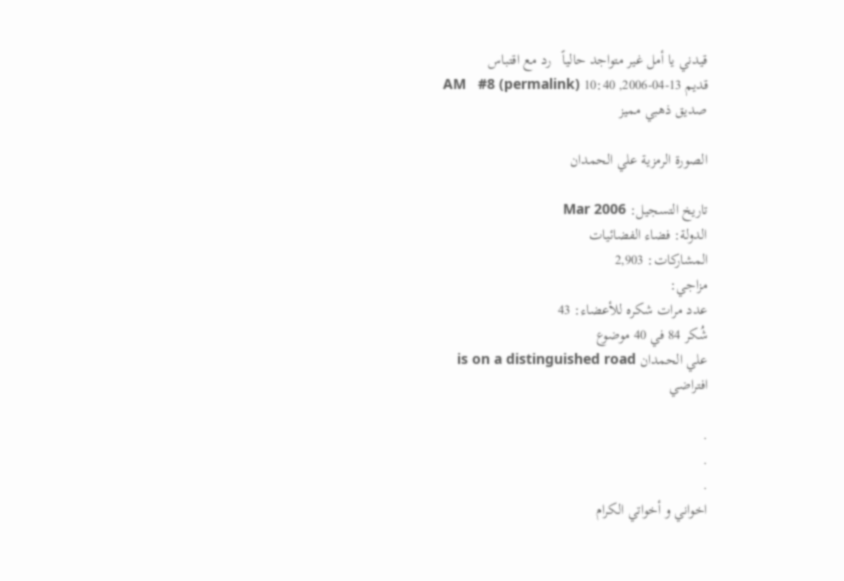قيدني يا أمل غير متواجد حالياً   رد مع اقتباس
قديم 13-04-2006, 10:40 AM   #8 (permalink)
صديق ذهبي مميز

الصورة الرمزية علي الحمدان

تاريخ التسجيل: Mar 2006
الدولة: فضاء الفضائيات
المشاركات: 2,903
مزاجي:
عدد مرات شكره للأعضاء: 43
شُكر 84 في 40 موضوع
علي الحمدان is on a distinguished road
افتراضي

.
.
.
اخواني و أخواتي الكرام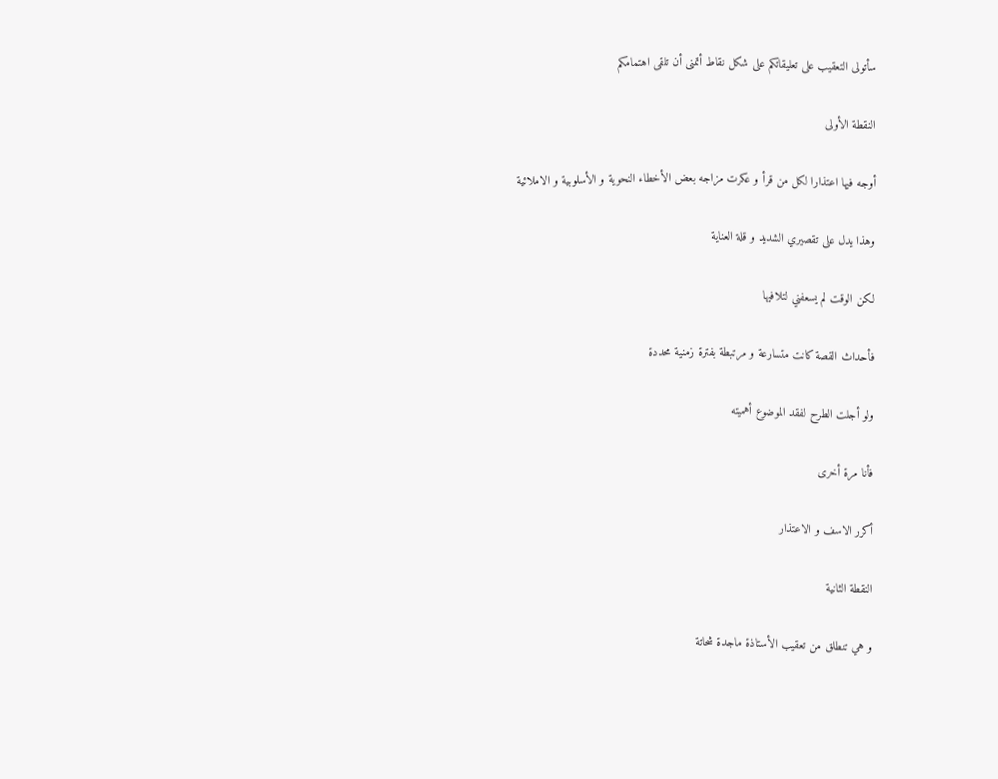سأتولى التعقيب على تعليقاتكم على شكل نقاط أتمنى أن تلقى اهتمامكم

النقطة الأولى

أوجه فيها اعتذارا لكل من قرأ و عكرت مزاجه بعض الأخطاء النحوية و الأسلوبية و الاملائية

وهذا يدل على تقصيري الشديد و قلة العناية

لكن الوقت لم يسعفني لتلافيها

فأحداث القصة كانت متسارعة و مرتبطة بفترة زمنية محددة

ولو أجلت الطرح لفقد الموضوع أهميته

فأنا مرة أخرى

أكرر الاسف و الاعتذار

النقطة الثانية

و هي تنطلق من تعقيب الأستاذة ماجدة شحاتة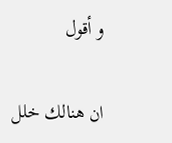و أقول

ان هنالك خلل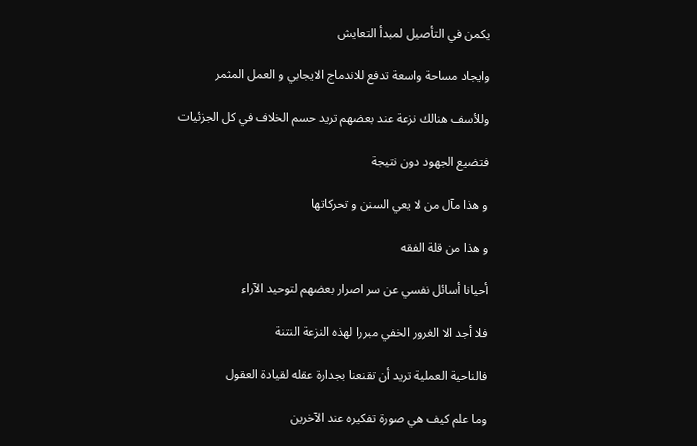يكمن في التأصيل لمبدأ التعايش

وايجاد مساحة واسعة تدفع للاندماج الايجابي و العمل المثمر

وللأسف هنالك نزعة عند بعضهم تريد حسم الخلاف في كل الجزئيات

فتضيع الجهود دون نتيجة

و هذا مآل من لا يعي السنن و تحركاتها

و هذا من قلة الفقه

أحيانا أسائل نفسي عن سر اصرار بعضهم لتوحيد الآراء

فلا أجد الا الغرور الخفي مبررا لهذه النزعة النتنة

فالناحية العملية تريد أن تقنعنا بجدارة عقله لقيادة العقول

وما علم كيف هي صورة تفكيره عند الآخرين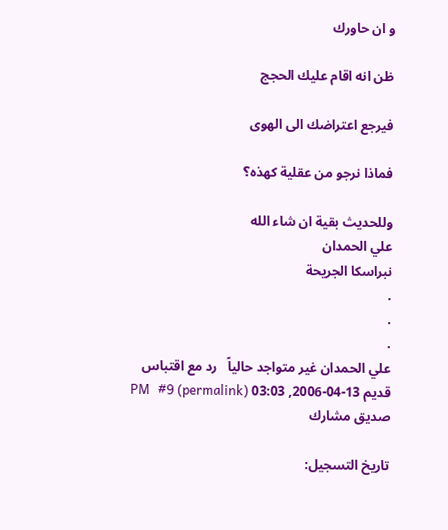و ان حاورك

ظن انه اقام عليك الحجج

فيرجع اعتراضك الى الهوى

فماذا نرجو من عقلية كهذه؟

وللحديث بقية ان شاء الله
علي الحمدان
نبراسكا الجريحة
.
.
.
علي الحمدان غير متواجد حالياً   رد مع اقتباس
قديم 13-04-2006, 03:03 PM   #9 (permalink)
صديق مشارك

تاريخ التسجيل: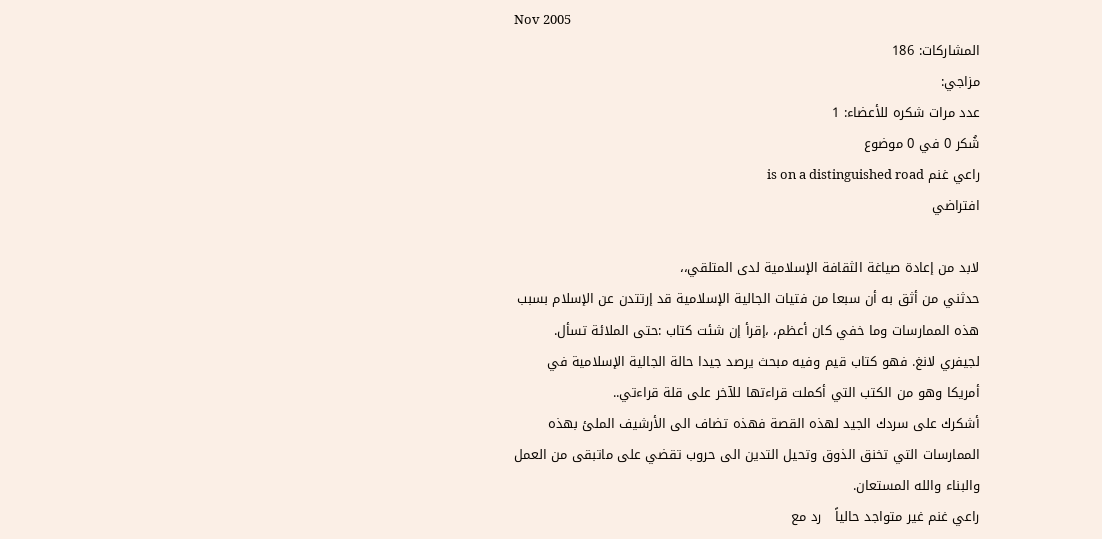Nov 2005
المشاركات: 186
مزاجي:
عدد مرات شكره للأعضاء: 1
شُكر 0 في 0 موضوع
راعي غنم is on a distinguished road
افتراضي

لابد من إعادة صياغة الثقافة الإسلامية لدى المتلقي،،
حدثني من أثق به أن سبعا من فتيات الجالية الإسلامية قد إرتتدن عن الإسلام بسبب هذه الممارسات وما خفي كان أعظم، ،إقرأ إن شئت كتاب :حتى الملائة تسأل. لجيفري لانغ. فهو كتاب قيم وفيه مبحث يرصد جيدا حالة الجالية الإسلامية في أمريكا وهو من الكتب التي أكملت قراءتها للآخر على قلة قراءتي..
أشكرك على سردك الجيد لهذه القصة فهذه تضاف الى الأرشيف الملئ بهذه الممارسات التي تخنق الذوق وتحيل التدين الى حروب تقضي على ماتبقى من العمل والبناء والله المستعان.
راعي غنم غير متواجد حالياً   رد مع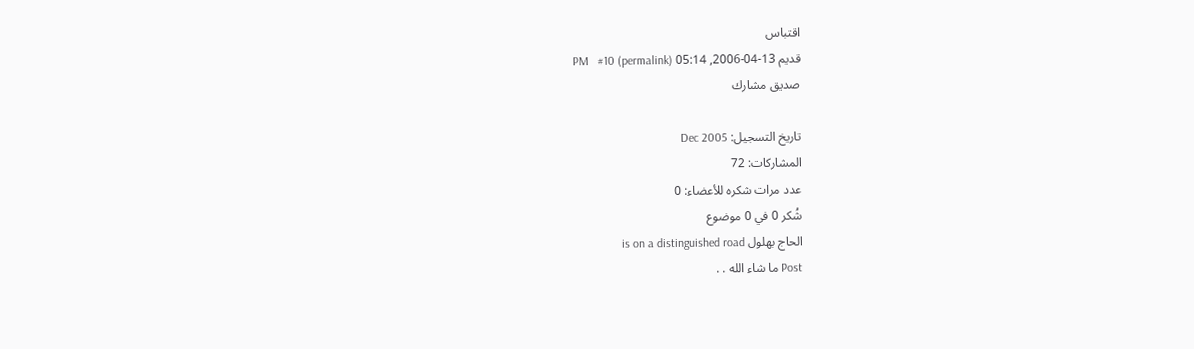اقتباس
قديم 13-04-2006, 05:14 PM   #10 (permalink)
صديق مشارك

تاريخ التسجيل: Dec 2005
المشاركات: 72
عدد مرات شكره للأعضاء: 0
شُكر 0 في 0 موضوع
الحاج بهلول is on a distinguished road
Post ما شاء الله . .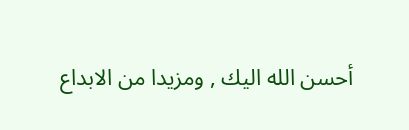أحسن الله اليك , ومزيدا من الابداع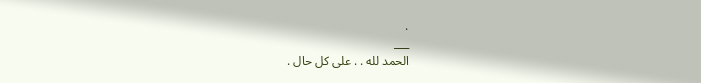.
___
الحمد لله . . على كل حال .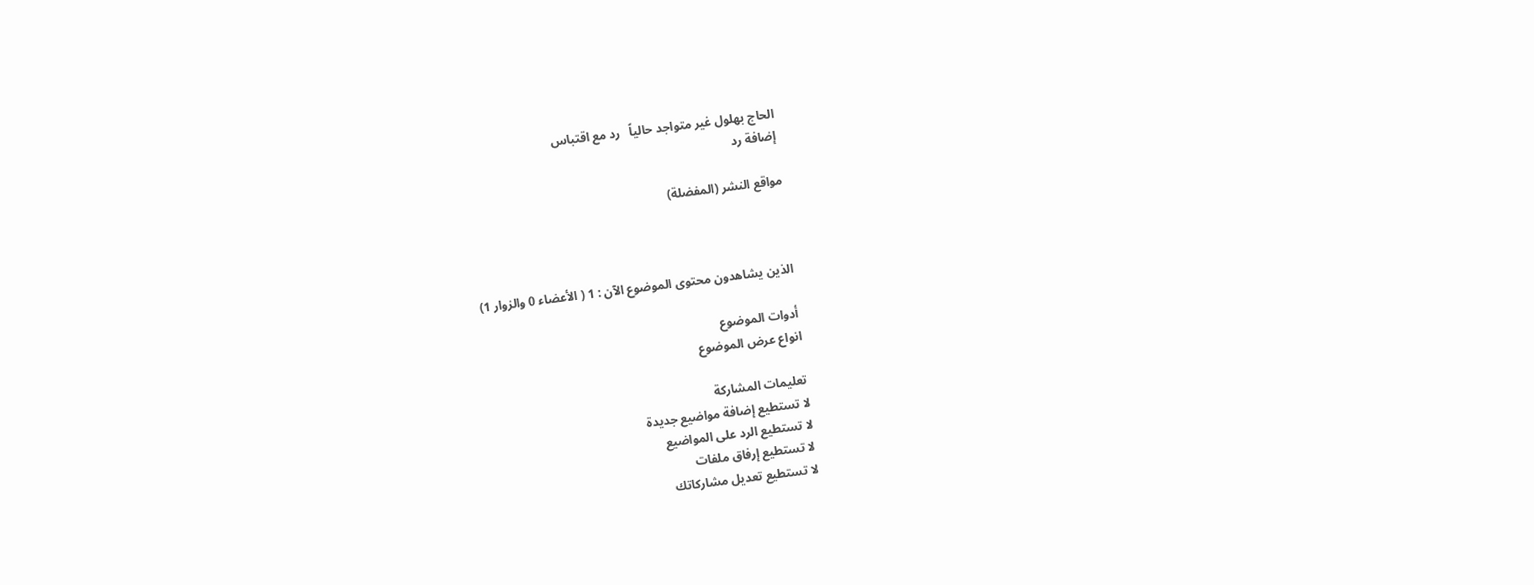الحاج بهلول غير متواجد حالياً   رد مع اقتباس
إضافة رد

مواقع النشر (المفضلة)



الذين يشاهدون محتوى الموضوع الآن : 1 ( الأعضاء 0 والزوار 1)

أدوات الموضوع
انواع عرض الموضوع

تعليمات المشاركة
لا تستطيع إضافة مواضيع جديدة
لا تستطيع الرد على المواضيع
لا تستطيع إرفاق ملفات
لا تستطيع تعديل مشاركاتك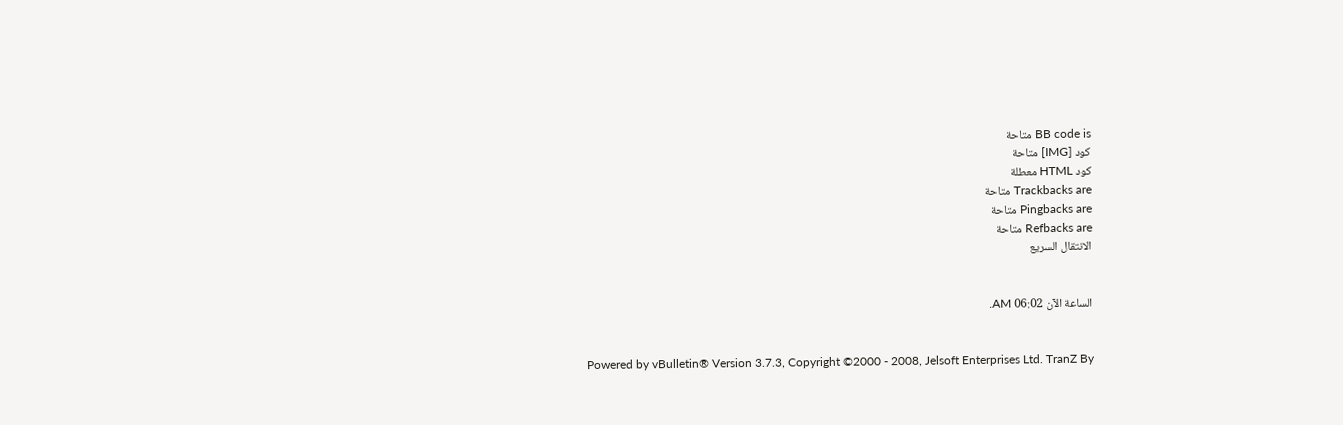BB code is متاحة
كود [IMG] متاحة
كود HTML معطلة
Trackbacks are متاحة
Pingbacks are متاحة
Refbacks are متاحة
الانتقال السريع


الساعة الآن 06:02 AM.


Powered by vBulletin® Version 3.7.3, Copyright ©2000 - 2008, Jelsoft Enterprises Ltd. TranZ By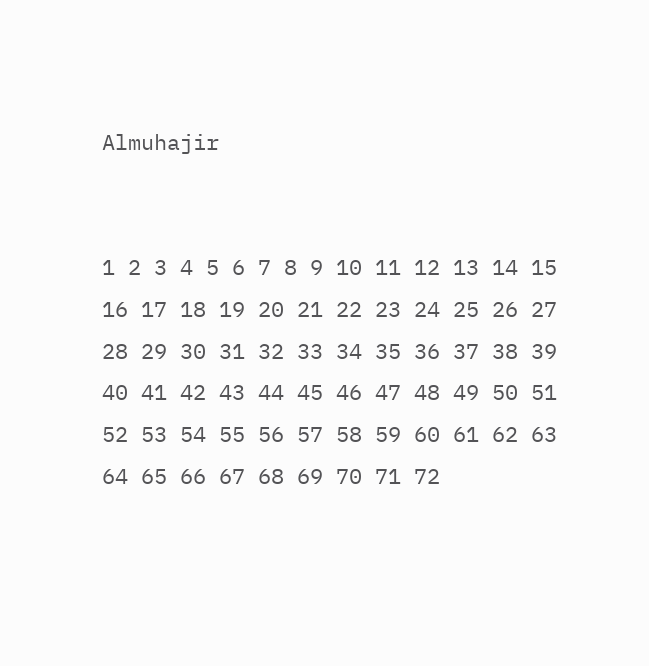Almuhajir


1 2 3 4 5 6 7 8 9 10 11 12 13 14 15 16 17 18 19 20 21 22 23 24 25 26 27 28 29 30 31 32 33 34 35 36 37 38 39 40 41 42 43 44 45 46 47 48 49 50 51 52 53 54 55 56 57 58 59 60 61 62 63 64 65 66 67 68 69 70 71 72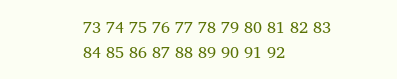73 74 75 76 77 78 79 80 81 82 83 84 85 86 87 88 89 90 91 92